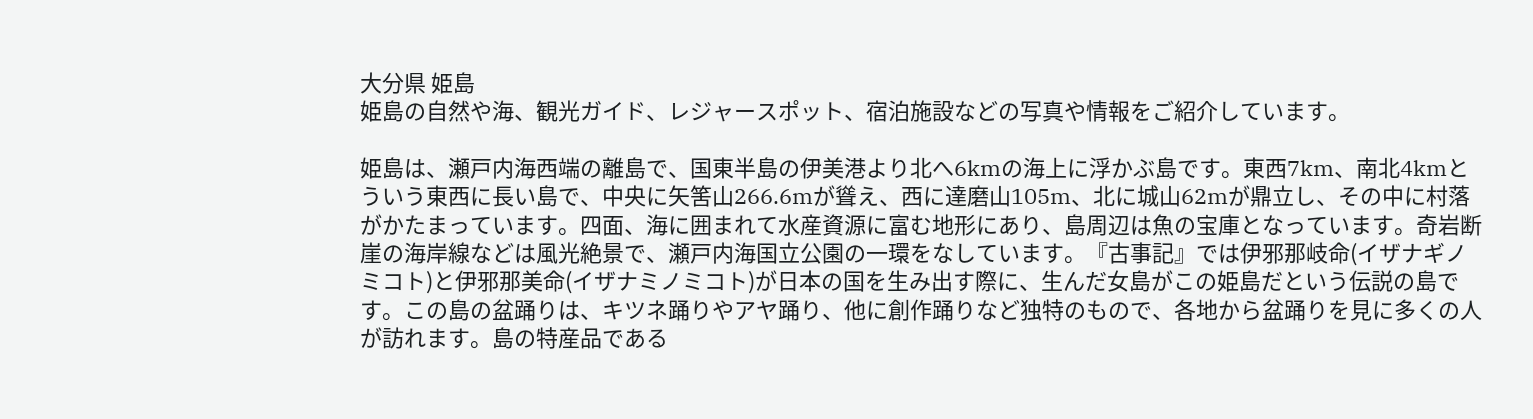大分県 姫島
姫島の自然や海、観光ガイド、レジャースポット、宿泊施設などの写真や情報をご紹介しています。

姫島は、瀬戸内海西端の離島で、国東半島の伊美港より北へ6kmの海上に浮かぶ島です。東西7km、南北4kmとういう東西に長い島で、中央に矢筈山266.6mが聳え、西に達磨山105m、北に城山62mが鼎立し、その中に村落がかたまっています。四面、海に囲まれて水産資源に富む地形にあり、島周辺は魚の宝庫となっています。奇岩断崖の海岸線などは風光絶景で、瀬戸内海国立公園の一環をなしています。『古事記』では伊邪那岐命(イザナギノミコト)と伊邪那美命(イザナミノミコト)が日本の国を生み出す際に、生んだ女島がこの姫島だという伝説の島です。この島の盆踊りは、キツネ踊りやアヤ踊り、他に創作踊りなど独特のもので、各地から盆踊りを見に多くの人が訪れます。島の特産品である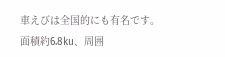車えびは全国的にも有名です。
面積約6.8ku、周囲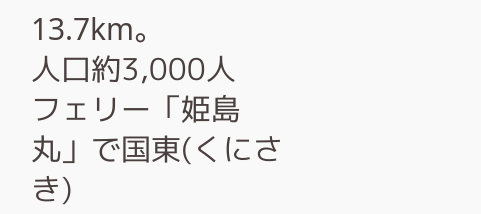13.7km。
人口約3,000人
フェリー「姫島丸」で国東(くにさき)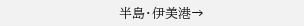半島・伊美港→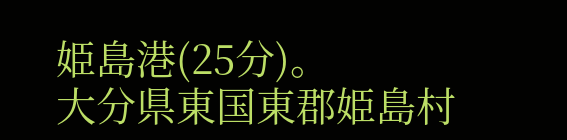姫島港(25分)。
大分県東国東郡姫島村